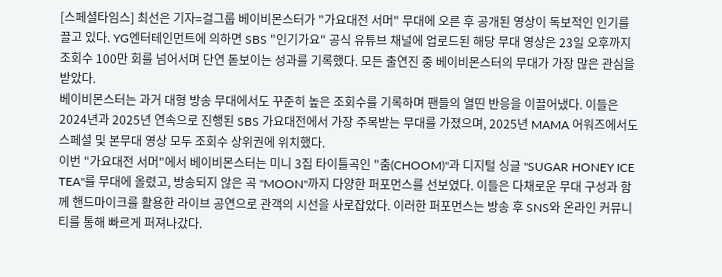[스페셜타임스] 최선은 기자=걸그룹 베이비몬스터가 "가요대전 서머" 무대에 오른 후 공개된 영상이 독보적인 인기를 끌고 있다. YG엔터테인먼트에 의하면 SBS "인기가요" 공식 유튜브 채널에 업로드된 해당 무대 영상은 23일 오후까지 조회수 100만 회를 넘어서며 단연 돋보이는 성과를 기록했다. 모든 출연진 중 베이비몬스터의 무대가 가장 많은 관심을 받았다.
베이비몬스터는 과거 대형 방송 무대에서도 꾸준히 높은 조회수를 기록하며 팬들의 열띤 반응을 이끌어냈다. 이들은 2024년과 2025년 연속으로 진행된 SBS 가요대전에서 가장 주목받는 무대를 가졌으며, 2025년 MAMA 어워즈에서도 스페셜 및 본무대 영상 모두 조회수 상위권에 위치했다.
이번 "가요대전 서머"에서 베이비몬스터는 미니 3집 타이틀곡인 "춤(CHOOM)"과 디지털 싱글 "SUGAR HONEY ICE TEA"를 무대에 올렸고, 방송되지 않은 곡 "MOON"까지 다양한 퍼포먼스를 선보였다. 이들은 다채로운 무대 구성과 함께 핸드마이크를 활용한 라이브 공연으로 관객의 시선을 사로잡았다. 이러한 퍼포먼스는 방송 후 SNS와 온라인 커뮤니티를 통해 빠르게 퍼져나갔다.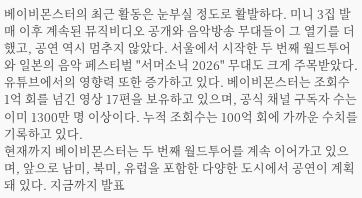베이비몬스터의 최근 활동은 눈부실 정도로 활발하다. 미니 3집 발매 이후 계속된 뮤직비디오 공개와 음악방송 무대들이 그 열기를 더했고, 공연 역시 멈추지 않았다. 서울에서 시작한 두 번째 월드투어와 일본의 음악 페스티벌 "서머소닉 2026" 무대도 크게 주목받았다.
유튜브에서의 영향력 또한 증가하고 있다. 베이비몬스터는 조회수 1억 회를 넘긴 영상 17편을 보유하고 있으며, 공식 채널 구독자 수는 이미 1300만 명 이상이다. 누적 조회수는 100억 회에 가까운 수치를 기록하고 있다.
현재까지 베이비몬스터는 두 번째 월드투어를 계속 이어가고 있으며, 앞으로 남미, 북미, 유럽을 포함한 다양한 도시에서 공연이 계획돼 있다. 지금까지 발표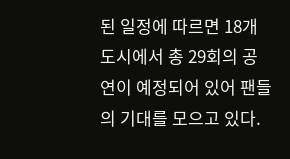된 일정에 따르면 18개 도시에서 총 29회의 공연이 예정되어 있어 팬들의 기대를 모으고 있다.